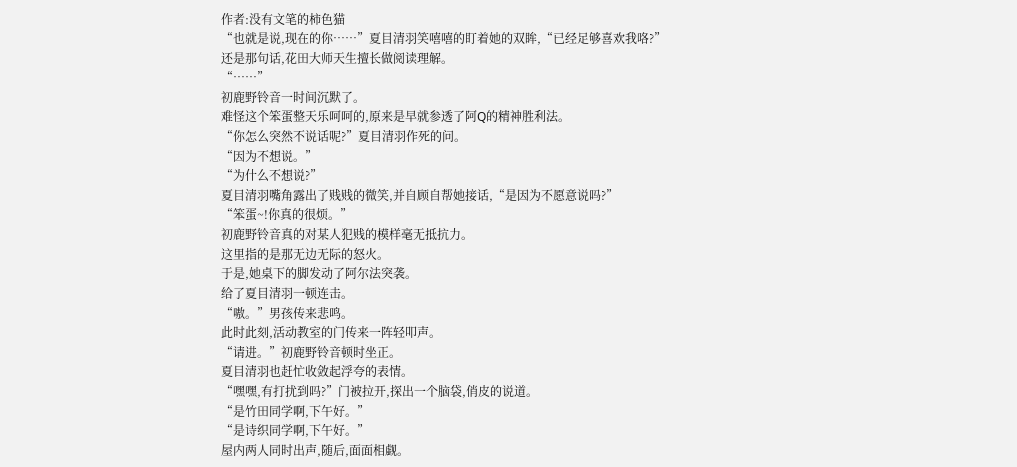作者:没有文笔的柿色猫
“也就是说,现在的你……”夏目清羽笑嘻嘻的盯着她的双眸,“已经足够喜欢我咯?”
还是那句话,花田大师天生擅长做阅读理解。
“……”
初鹿野铃音一时间沉默了。
难怪这个笨蛋整天乐呵呵的,原来是早就参透了阿Q的精神胜利法。
“你怎么突然不说话呢?”夏目清羽作死的问。
“因为不想说。”
“为什么不想说?”
夏目清羽嘴角露出了贱贱的微笑,并自顾自帮她接话,“是因为不愿意说吗?”
“笨蛋~!你真的很烦。”
初鹿野铃音真的对某人犯贱的模样毫无抵抗力。
这里指的是那无边无际的怒火。
于是,她桌下的脚发动了阿尔法突袭。
给了夏目清羽一顿连击。
“嗷。”男孩传来悲鸣。
此时此刻,活动教室的门传来一阵轻叩声。
“请进。”初鹿野铃音顿时坐正。
夏目清羽也赶忙收敛起浮夸的表情。
“嘿嘿,有打扰到吗?”门被拉开,探出一个脑袋,俏皮的说道。
“是竹田同学啊,下午好。”
“是诗织同学啊,下午好。”
屋内两人同时出声,随后,面面相觑。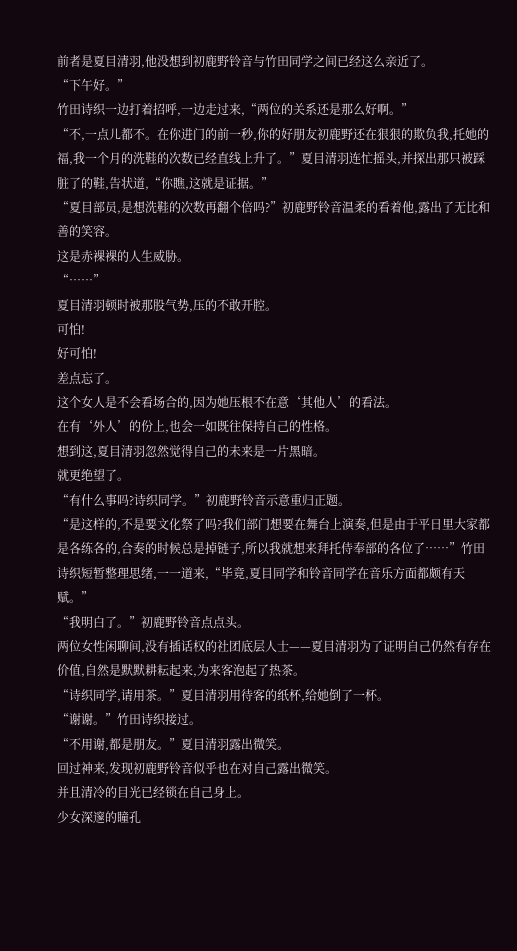前者是夏目清羽,他没想到初鹿野铃音与竹田同学之间已经这么亲近了。
“下午好。”
竹田诗织一边打着招呼,一边走过来,“两位的关系还是那么好啊。”
“不,一点儿都不。在你进门的前一秒,你的好朋友初鹿野还在狠狠的欺负我,托她的福,我一个月的洗鞋的次数已经直线上升了。”夏目清羽连忙摇头,并探出那只被踩脏了的鞋,告状道,“你瞧,这就是证据。”
“夏目部员,是想洗鞋的次数再翻个倍吗?”初鹿野铃音温柔的看着他,露出了无比和善的笑容。
这是赤裸裸的人生威胁。
“……”
夏目清羽顿时被那股气势,压的不敢开腔。
可怕!
好可怕!
差点忘了。
这个女人是不会看场合的,因为她压根不在意‘其他人’的看法。
在有‘外人’的份上,也会一如既往保持自己的性格。
想到这,夏目清羽忽然觉得自己的未来是一片黑暗。
就更绝望了。
“有什么事吗?诗织同学。”初鹿野铃音示意重归正题。
“是这样的,不是要文化祭了吗?我们部门想要在舞台上演奏,但是由于平日里大家都是各练各的,合奏的时候总是掉链子,所以我就想来拜托侍奉部的各位了……”竹田诗织短暂整理思绪,一一道来,“毕竟,夏目同学和铃音同学在音乐方面都颇有天赋。”
“我明白了。”初鹿野铃音点点头。
两位女性闲聊间,没有插话权的社团底层人士——夏目清羽为了证明自己仍然有存在价值,自然是默默耕耘起来,为来客泡起了热茶。
“诗织同学,请用茶。”夏目清羽用待客的纸杯,给她倒了一杯。
“谢谢。”竹田诗织接过。
“不用谢,都是朋友。”夏目清羽露出微笑。
回过神来,发现初鹿野铃音似乎也在对自己露出微笑。
并且清冷的目光已经锁在自己身上。
少女深邃的瞳孔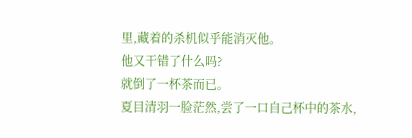里,藏着的杀机似乎能消灭他。
他又干错了什么吗?
就倒了一杯茶而已。
夏目清羽一脸茫然,尝了一口自己杯中的茶水,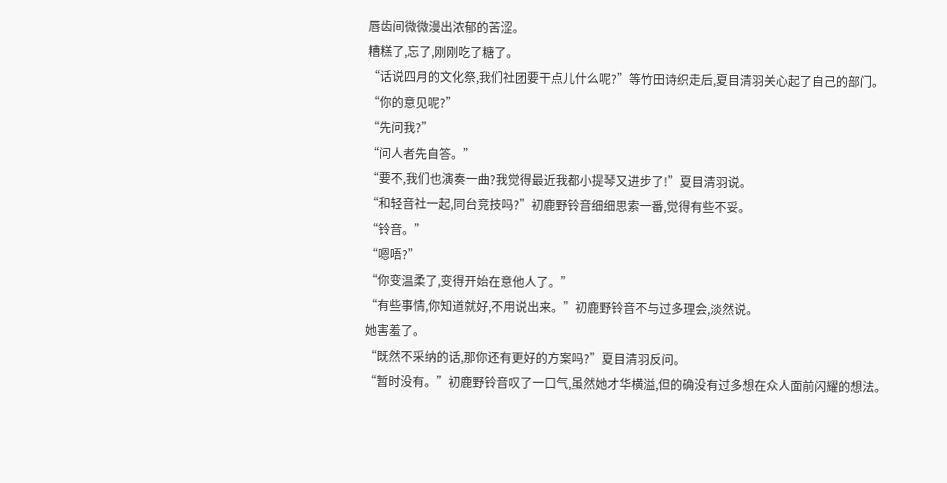唇齿间微微漫出浓郁的苦涩。
糟糕了,忘了,刚刚吃了糖了。
“话说四月的文化祭,我们社团要干点儿什么呢?”等竹田诗织走后,夏目清羽关心起了自己的部门。
“你的意见呢?”
“先问我?”
“问人者先自答。”
“要不,我们也演奏一曲?我觉得最近我都小提琴又进步了!”夏目清羽说。
“和轻音社一起,同台竞技吗?”初鹿野铃音细细思索一番,觉得有些不妥。
“铃音。”
“嗯唔?”
“你变温柔了,变得开始在意他人了。”
“有些事情,你知道就好,不用说出来。”初鹿野铃音不与过多理会,淡然说。
她害羞了。
“既然不采纳的话,那你还有更好的方案吗?”夏目清羽反问。
“暂时没有。”初鹿野铃音叹了一口气,虽然她才华横溢,但的确没有过多想在众人面前闪耀的想法。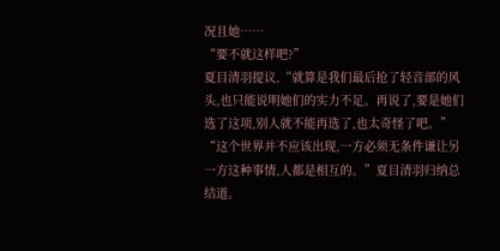况且她……
“要不就这样吧?”
夏目清羽提议,“就算是我们最后抢了轻音部的风头,也只能说明她们的实力不足。再说了,要是她们选了这项,别人就不能再选了,也太奇怪了吧。”
“这个世界并不应该出现,一方必须无条件谦让另一方这种事情,人都是相互的。”夏目清羽归纳总结道。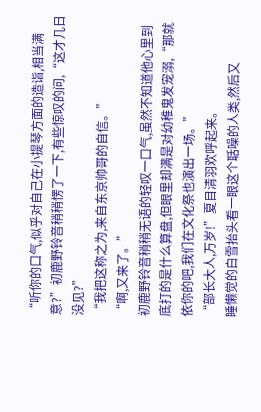“听你的口气,似乎对自己在小提琴方面的造诣,相当满意?”初鹿野铃音稍稍愣了一下,有些惊叹的问,“这才几日没见?”
“我把这称之为,来自东京帅哥的自信。”
“啊,又来了。”
初鹿野铃音稍稍无语的轻叹一口气,虽然不知道他心里到底打的是什么算盘,但眼里却满是对幼稚鬼发宠溺,“那就依你的吧,我们在文化祭也演出一场。”
“部长大人,万岁!”夏目清羽欢呼起来。
睡懒觉的白雪抬头看一眼这个聒噪的人类,然后又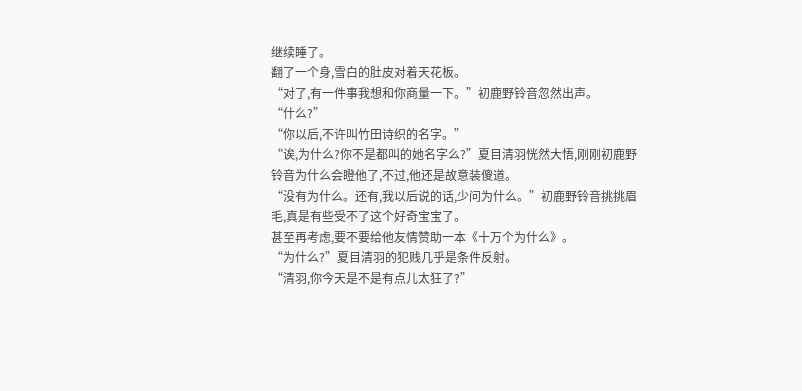继续睡了。
翻了一个身,雪白的肚皮对着天花板。
“对了,有一件事我想和你商量一下。”初鹿野铃音忽然出声。
“什么?”
“你以后,不许叫竹田诗织的名字。”
“诶,为什么?你不是都叫的她名字么?”夏目清羽恍然大悟,刚刚初鹿野铃音为什么会瞪他了,不过,他还是故意装傻道。
“没有为什么。还有,我以后说的话,少问为什么。”初鹿野铃音挑挑眉毛,真是有些受不了这个好奇宝宝了。
甚至再考虑,要不要给他友情赞助一本《十万个为什么》。
“为什么?”夏目清羽的犯贱几乎是条件反射。
“清羽,你今天是不是有点儿太狂了?”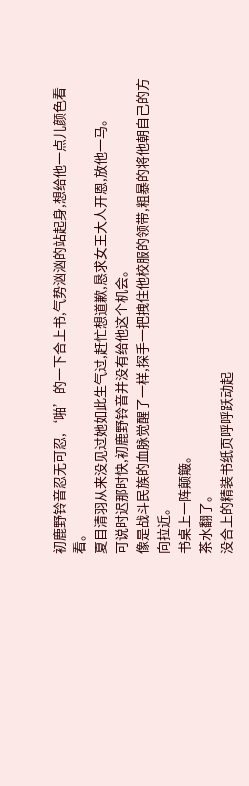初鹿野铃音忍无可忍,‘啪’的一下合上书,气势汹汹的站起身,想给他一点儿颜色看看。
夏目清羽从来没见过她如此生气过,赶忙想道歉,恳求女王大人开恩,放他一马。
可说时迟那时快,初鹿野铃音并没有给他这个机会。
像是战斗民族的血脉觉醒了一样,探手一把拽住他校服的领带,粗暴的将他朝自己的方向拉近。
书桌上一阵颠簸。
茶水翻了。
没合上的精装书纸页呼呼跃动起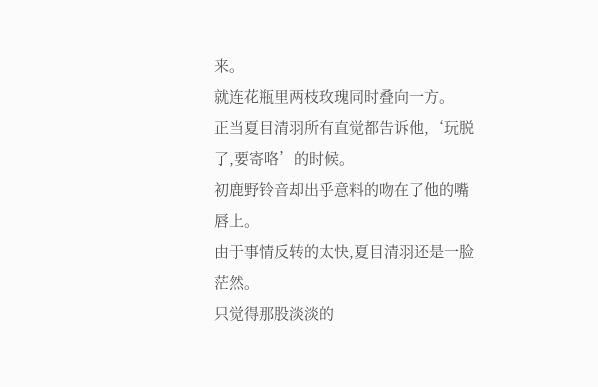来。
就连花瓶里两枝玫瑰同时叠向一方。
正当夏目清羽所有直觉都告诉他,‘玩脱了,要寄咯’的时候。
初鹿野铃音却出乎意料的吻在了他的嘴唇上。
由于事情反转的太快,夏目清羽还是一脸茫然。
只觉得那股淡淡的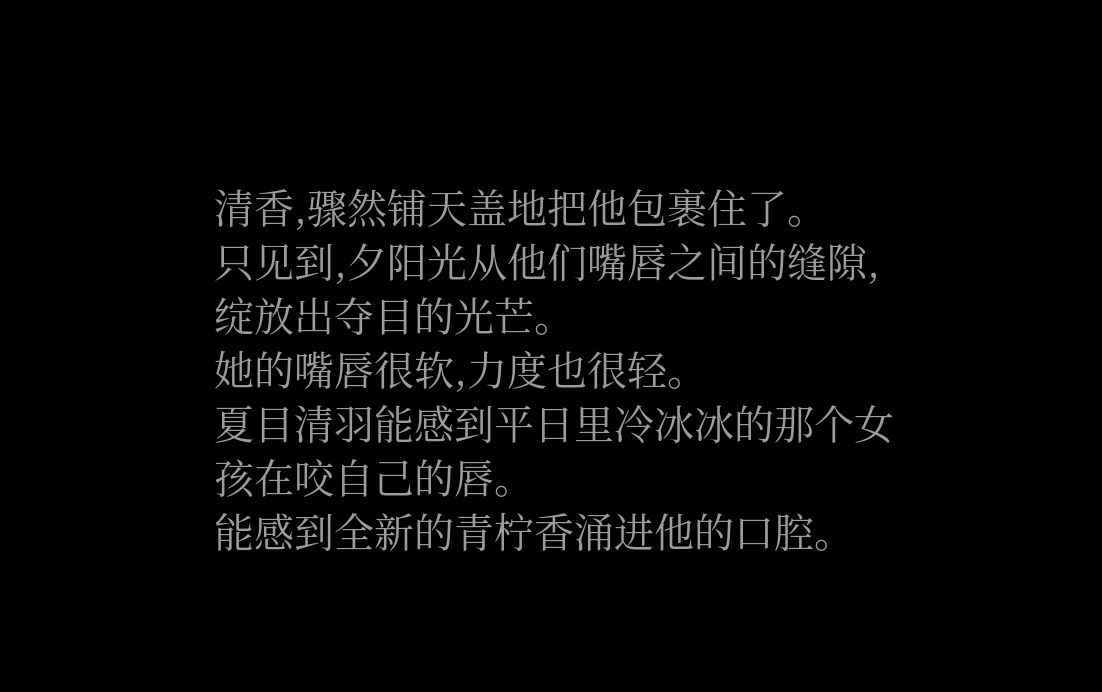清香,骤然铺天盖地把他包裹住了。
只见到,夕阳光从他们嘴唇之间的缝隙,绽放出夺目的光芒。
她的嘴唇很软,力度也很轻。
夏目清羽能感到平日里冷冰冰的那个女孩在咬自己的唇。
能感到全新的青柠香涌进他的口腔。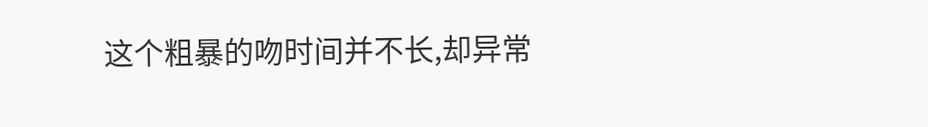这个粗暴的吻时间并不长,却异常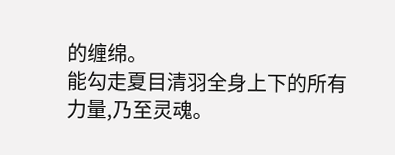的缠绵。
能勾走夏目清羽全身上下的所有力量,乃至灵魂。